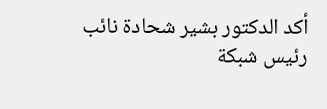أكد الدكتور بشير شحادة نائب رئيس شبكة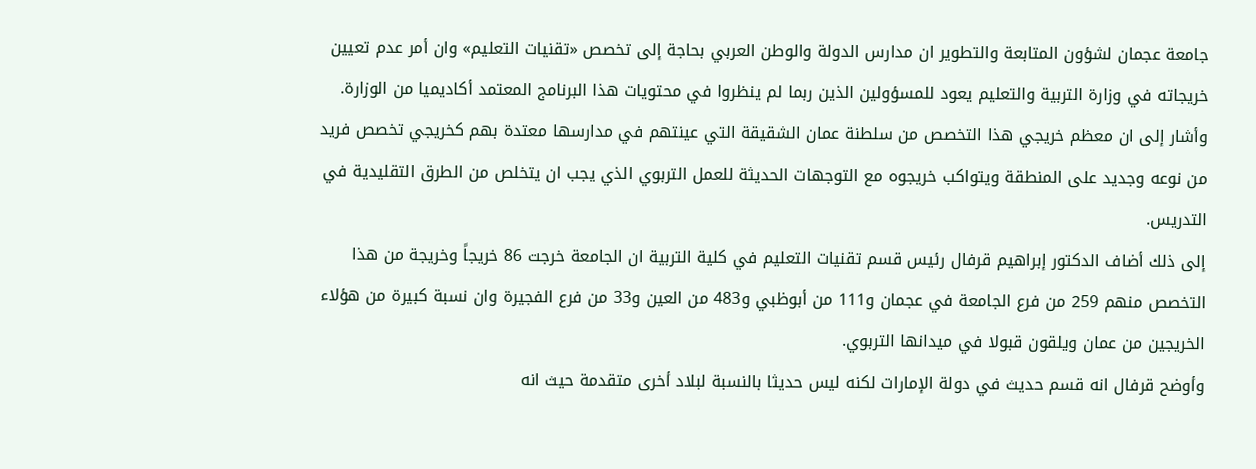جامعة عجمان لشؤون المتابعة والتطوير ان مدارس الدولة والوطن العربي بحاجة إلى تخصص «تقنيات التعليم» وان أمر عدم تعيين خريجاته في وزارة التربية والتعليم يعود للمسؤولين الذين ربما لم ينظروا في محتويات هذا البرنامج المعتمد أكاديميا من الوزارة.
وأشار إلى ان معظم خريجي هذا التخصص من سلطنة عمان الشقيقة التي عينتهم في مدارسها معتدة بهم كخريجي تخصص فريد من نوعه وجديد على المنطقة ويتواكب خريجوه مع التوجهات الحديثة للعمل التربوي الذي يجب ان يتخلص من الطرق التقليدية في التدريس.
إلى ذلك أضاف الدكتور إبراهيم قرفال رئيس قسم تقنيات التعليم في كلية التربية ان الجامعة خرجت 86 خريجاً وخريجة من هذا التخصص منهم 259 من فرع الجامعة في عجمان و111 من أبوظبي و483 من العين و33 من فرع الفجيرة وان نسبة كبيرة من هؤلاء الخريجين من عمان ويلقون قبولا في ميدانها التربوي.
وأوضح قرفال انه قسم حديث في دولة الإمارات لكنه ليس حديثا بالنسبة لبلاد أخرى متقدمة حيث انه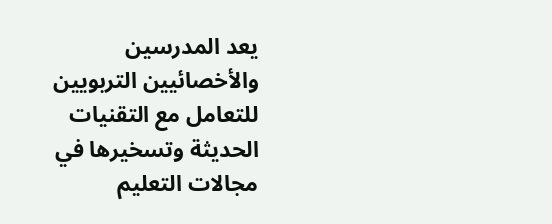يعد المدرسين والأخصائيين التربويين للتعامل مع التقنيات الحديثة وتسخيرها في مجالات التعليم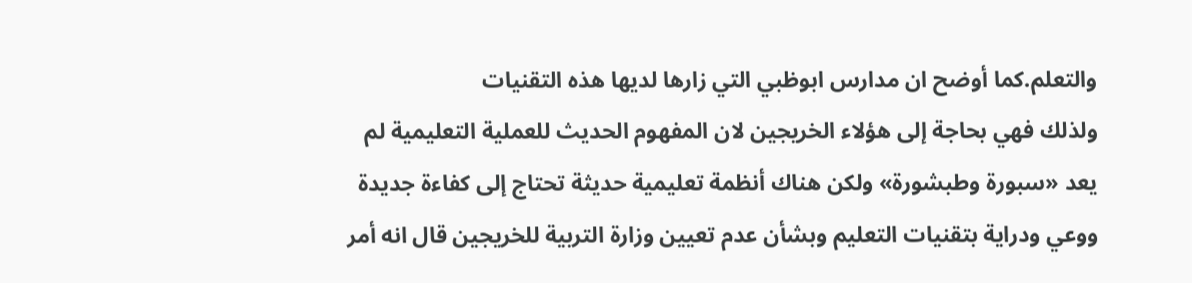والتعلم.كما أوضح ان مدارس ابوظبي التي زارها لديها هذه التقنيات
ولذلك فهي بحاجة إلى هؤلاء الخريجين لان المفهوم الحديث للعملية التعليمية لم يعد «سبورة وطبشورة» ولكن هناك أنظمة تعليمية حديثة تحتاج إلى كفاءة جديدة ووعي ودراية بتقنيات التعليم وبشأن عدم تعيين وزارة التربية للخريجين قال انه أمر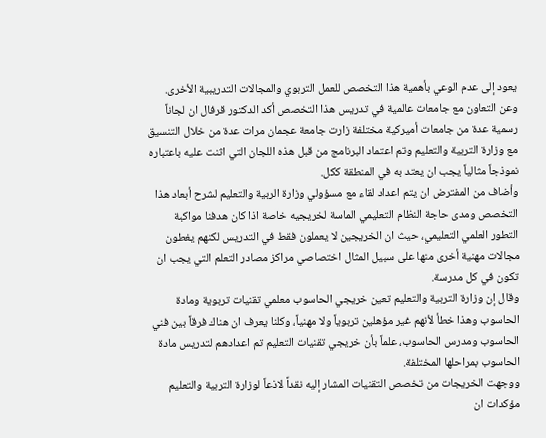يعود إلى عدم الوعي بأهمية هذا التخصص للعمل التربوي والمجالات التدريبية الأخرى.
وعن التعاون مع جامعات عالمية في تدريس هذا التخصص أكد الدكتور قرفال ان لجاناً رسمية عدة من جامعات أميركية مختلفة زارت جامعة عجمان مرات عدة من خلال التنسيق مع وزارة التربية والتعليم وتم اعتماد البرنامج من قبل هذه اللجان التي اثنت عليه باعتباره نموذجاً مثالياً يجب ان يعتد به في المنطقة ككل.
وأضاف من المفترض ان يتم اعداد لقاء مع مسؤولي وزارة الربية والتعليم لشرح أبعاد هذا التخصص ومدى حاجة النظام التعليمي الماسة لخريجيه خاصة اذا كان هدفنا مواكبة التطور العلمي التعليمي، حيث ان الخريجين لا يعملون فقط في التدريس لكنهم يغطون مجالات مهنية أخرى منها على سبيل المثال اختصاصي مراكز مصادر التعلم التي يجب ان تكون في كل مدرسة.
وقال إن وزارة التربية والتعليم تعين خريجي الحاسوب معلمي تقنيات تربوية ومادة الحاسوب وهذا خطأ لأنهم غير مؤهلين تربوياً ولا مهنياً، وكلنا يعرف ان هناك فرقاً بين فني الحاسوب ومدرس الحاسوب، علماً بأن خريجي تقنيات التعليم تم اعدادهم لتدريس مادة الحاسوب بمراحلها المختلفة.
ووجهت الخريجات من تخصص التقنيات المشار إليه نقداً لاذعاً لوزارة التربية والتعليم مؤكدات ان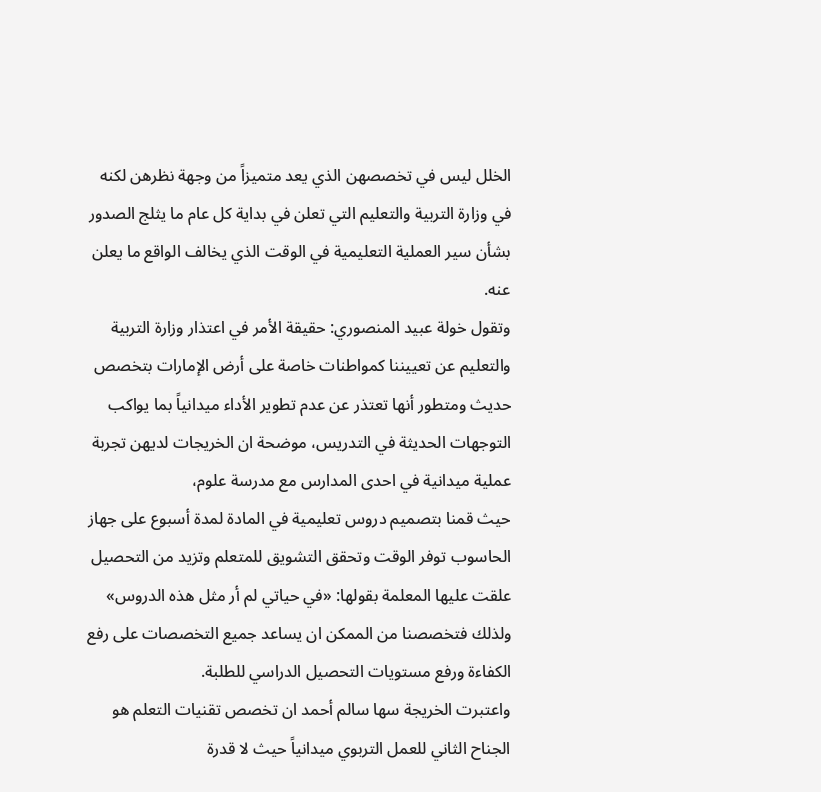الخلل ليس في تخصصهن الذي يعد متميزاً من وجهة نظرهن لكنه في وزارة التربية والتعليم التي تعلن في بداية كل عام ما يثلج الصدور بشأن سير العملية التعليمية في الوقت الذي يخالف الواقع ما يعلن عنه.
وتقول خولة عبيد المنصوري: حقيقة الأمر في اعتذار وزارة التربية والتعليم عن تعييننا كمواطنات خاصة على أرض الإمارات بتخصص حديث ومتطور أنها تعتذر عن عدم تطوير الأداء ميدانياً بما يواكب التوجهات الحديثة في التدريس، موضحة ان الخريجات لديهن تجربة عملية ميدانية في احدى المدارس مع مدرسة علوم،
حيث قمنا بتصميم دروس تعليمية في المادة لمدة أسبوع على جهاز الحاسوب توفر الوقت وتحقق التشويق للمتعلم وتزيد من التحصيل علقت عليها المعلمة بقولها: «في حياتي لم أر مثل هذه الدروس» ولذلك فتخصصنا من الممكن ان يساعد جميع التخصصات على رفع الكفاءة ورفع مستويات التحصيل الدراسي للطلبة.
واعتبرت الخريجة سها سالم أحمد ان تخصص تقنيات التعلم هو الجناح الثاني للعمل التربوي ميدانياً حيث لا قدرة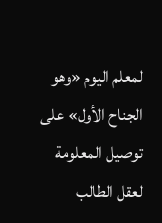لمعلم اليوم «وهو الجناح الأول» على توصيل المعلومة لعقل الطالب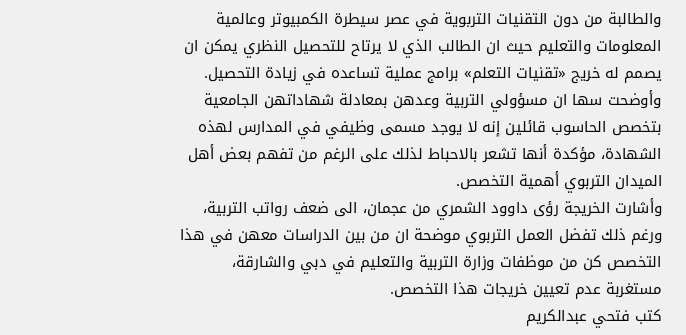والطالبة من دون التقنيات التربوية في عصر سيطرة الكمبيوتر وعالمية المعلومات والتعليم حيث ان الطالب الذي لا يرتاح للتحصيل النظري يمكن ان يصمم له خريج «تقنيات التعلم» برامج عملية تساعده في زيادة التحصيل.
وأوضحت سها ان مسؤولي التربية وعدهن بمعادلة شهاداتهن الجامعية بتخصص الحاسوب قائلين إنه لا يوجد مسمى وظيفي في المدارس لهذه الشهادة، مؤكدة أنها تشعر بالاحباط لذلك على الرغم من تفهم بعض أهل الميدان التربوي أهمية التخصص.
وأشارت الخريجة رؤى داوود الشمري من عجمان، الى ضعف رواتب التربية، ورغم ذلك تفضل العمل التربوي موضحة ان من بين الدراسات معهن في هذا التخصص كن من موظفات وزارة التربية والتعليم في دبي والشارقة، مستغربة عدم تعيين خريجات هذا التخصص.
كتب فتحي عبدالكريم